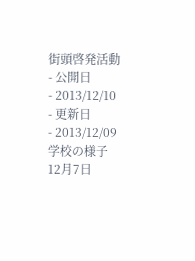街頭啓発活動
- 公開日
- 2013/12/10
- 更新日
- 2013/12/09
学校の様子
12月7日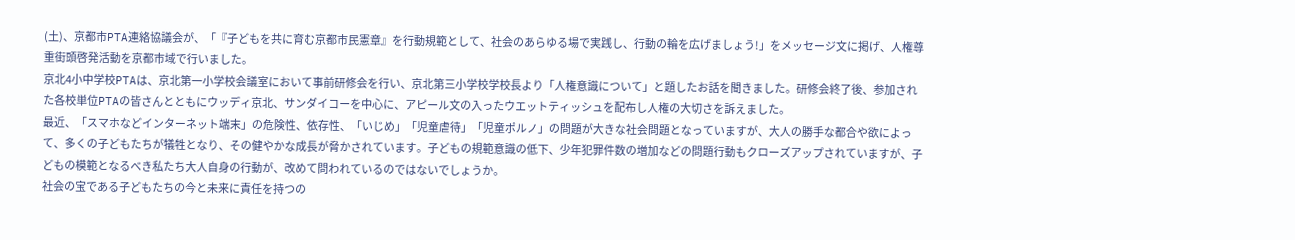(土)、京都市PTA連絡協議会が、「『子どもを共に育む京都市民憲章』を行動規範として、社会のあらゆる場で実践し、行動の輪を広げましょう!」をメッセージ文に掲げ、人権尊重街頭啓発活動を京都市域で行いました。
京北4小中学校PTAは、京北第一小学校会議室において事前研修会を行い、京北第三小学校学校長より「人権意識について」と題したお話を聞きました。研修会終了後、参加された各校単位PTAの皆さんとともにウッディ京北、サンダイコーを中心に、アピール文の入ったウエットティッシュを配布し人権の大切さを訴えました。
最近、「スマホなどインターネット端末」の危険性、依存性、「いじめ」「児童虐待」「児童ポルノ」の問題が大きな社会問題となっていますが、大人の勝手な都合や欲によって、多くの子どもたちが犠牲となり、その健やかな成長が脅かされています。子どもの規範意識の低下、少年犯罪件数の増加などの問題行動もクローズアップされていますが、子どもの模範となるべき私たち大人自身の行動が、改めて問われているのではないでしょうか。
社会の宝である子どもたちの今と未来に責任を持つの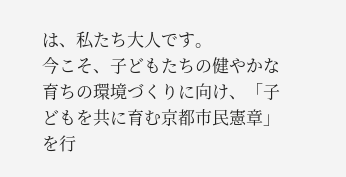は、私たち大人です。
今こそ、子どもたちの健やかな育ちの環境づくりに向け、「子どもを共に育む京都市民憲章」を行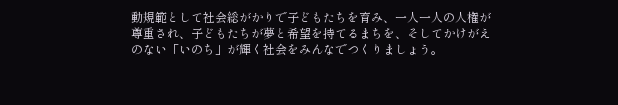動規範として社会総がかりで子どもたちを育み、一人一人の人権が尊重され、子どもたちが夢と希望を持てるまちを、そしてかけがえのない「いのち」が輝く社会をみんなでつくりましょう。